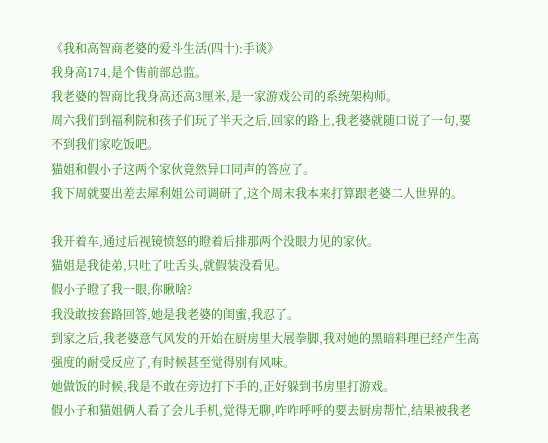《我和高智商老婆的爱斗生活(四十):手谈》
我身高174,是个售前部总监。
我老婆的智商比我身高还高3厘米,是一家游戏公司的系统架构师。
周六我们到福利院和孩子们玩了半天之后,回家的路上,我老婆就随口说了一句,要不到我们家吃饭吧。
猫姐和假小子这两个家伙竟然异口同声的答应了。
我下周就要出差去犀利姐公司调研了,这个周末我本来打算跟老婆二人世界的。

我开着车,通过后视镜愤怒的瞪着后排那两个没眼力见的家伙。
猫姐是我徒弟,只吐了吐舌头,就假装没看见。
假小子瞪了我一眼,你瞅啥?
我没敢按套路回答,她是我老婆的闺蜜,我忍了。
到家之后,我老婆意气风发的开始在厨房里大展拳脚,我对她的黑暗料理已经产生高强度的耐受反应了,有时候甚至觉得别有风味。
她做饭的时候,我是不敢在旁边打下手的,正好躲到书房里打游戏。
假小子和猫姐俩人看了会儿手机,觉得无聊,咋咋呼呼的要去厨房帮忙,结果被我老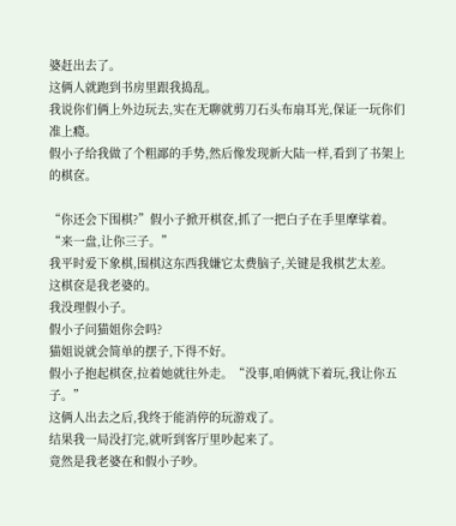婆赶出去了。
这俩人就跑到书房里跟我捣乱。
我说你们俩上外边玩去,实在无聊就剪刀石头布扇耳光,保证一玩你们准上瘾。
假小子给我做了个粗鄙的手势,然后像发现新大陆一样,看到了书架上的棋奁。

“你还会下围棋?”假小子掀开棋奁,抓了一把白子在手里摩挲着。“来一盘,让你三子。”
我平时爱下象棋,围棋这东西我嫌它太费脑子,关键是我棋艺太差。
这棋奁是我老婆的。
我没理假小子。
假小子问猫姐你会吗?
猫姐说就会简单的摆子,下得不好。
假小子抱起棋奁,拉着她就往外走。“没事,咱俩就下着玩,我让你五子。”
这俩人出去之后,我终于能消停的玩游戏了。
结果我一局没打完,就听到客厅里吵起来了。
竟然是我老婆在和假小子吵。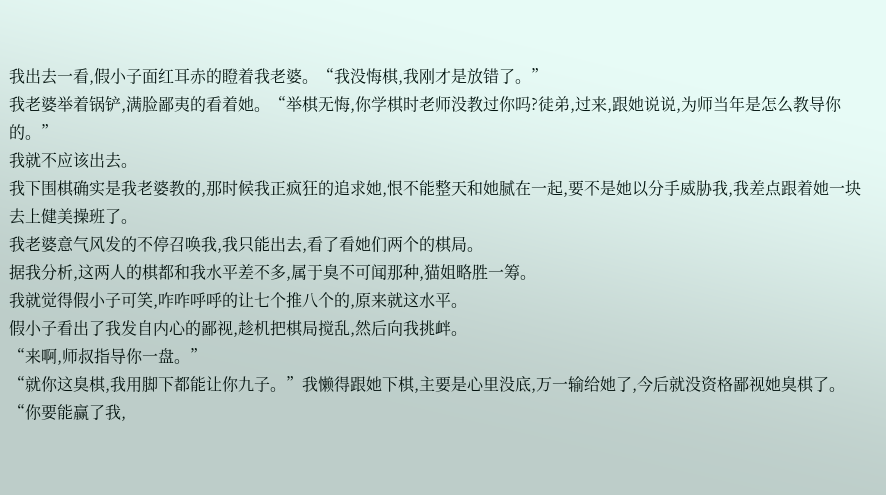我出去一看,假小子面红耳赤的瞪着我老婆。“我没悔棋,我刚才是放错了。”
我老婆举着锅铲,满脸鄙夷的看着她。“举棋无悔,你学棋时老师没教过你吗?徒弟,过来,跟她说说,为师当年是怎么教导你的。”
我就不应该出去。
我下围棋确实是我老婆教的,那时候我正疯狂的追求她,恨不能整天和她腻在一起,要不是她以分手威胁我,我差点跟着她一块去上健美操班了。
我老婆意气风发的不停召唤我,我只能出去,看了看她们两个的棋局。
据我分析,这两人的棋都和我水平差不多,属于臭不可闻那种,猫姐略胜一筹。
我就觉得假小子可笑,咋咋呼呼的让七个推八个的,原来就这水平。
假小子看出了我发自内心的鄙视,趁机把棋局搅乱,然后向我挑衅。
“来啊,师叔指导你一盘。”
“就你这臭棋,我用脚下都能让你九子。”我懒得跟她下棋,主要是心里没底,万一输给她了,今后就没资格鄙视她臭棋了。
“你要能赢了我,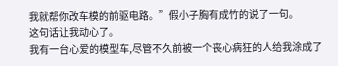我就帮你改车模的前驱电路。”假小子胸有成竹的说了一句。
这句话让我动心了。
我有一台心爱的模型车,尽管不久前被一个丧心病狂的人给我涂成了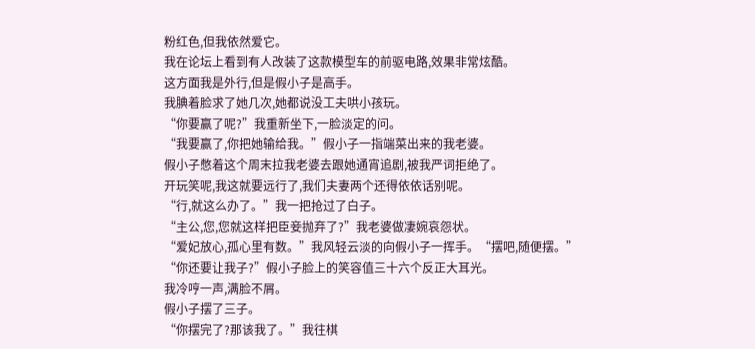粉红色,但我依然爱它。
我在论坛上看到有人改装了这款模型车的前驱电路,效果非常炫酷。
这方面我是外行,但是假小子是高手。
我腆着脸求了她几次,她都说没工夫哄小孩玩。
“你要赢了呢?”我重新坐下,一脸淡定的问。
“我要赢了,你把她输给我。”假小子一指端菜出来的我老婆。
假小子憋着这个周末拉我老婆去跟她通宵追剧,被我严词拒绝了。
开玩笑呢,我这就要远行了,我们夫妻两个还得依依话别呢。
“行,就这么办了。”我一把抢过了白子。
“主公,您,您就这样把臣妾抛弃了?”我老婆做凄婉哀怨状。
“爱妃放心,孤心里有数。”我风轻云淡的向假小子一挥手。“摆吧,随便摆。”
“你还要让我子?”假小子脸上的笑容值三十六个反正大耳光。
我冷哼一声,满脸不屑。
假小子摆了三子。
“你摆完了?那该我了。”我往棋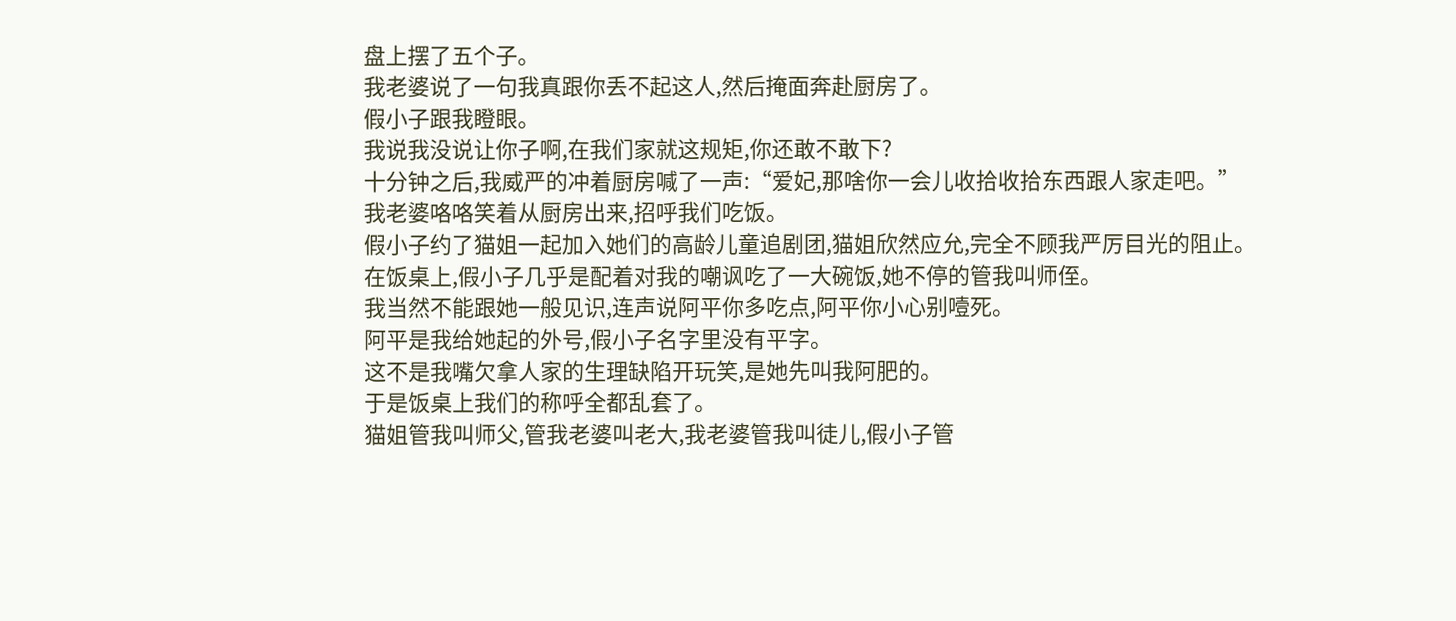盘上摆了五个子。
我老婆说了一句我真跟你丢不起这人,然后掩面奔赴厨房了。
假小子跟我瞪眼。
我说我没说让你子啊,在我们家就这规矩,你还敢不敢下?
十分钟之后,我威严的冲着厨房喊了一声:“爱妃,那啥你一会儿收拾收拾东西跟人家走吧。”
我老婆咯咯笑着从厨房出来,招呼我们吃饭。
假小子约了猫姐一起加入她们的高龄儿童追剧团,猫姐欣然应允,完全不顾我严厉目光的阻止。
在饭桌上,假小子几乎是配着对我的嘲讽吃了一大碗饭,她不停的管我叫师侄。
我当然不能跟她一般见识,连声说阿平你多吃点,阿平你小心别噎死。
阿平是我给她起的外号,假小子名字里没有平字。
这不是我嘴欠拿人家的生理缺陷开玩笑,是她先叫我阿肥的。
于是饭桌上我们的称呼全都乱套了。
猫姐管我叫师父,管我老婆叫老大,我老婆管我叫徒儿,假小子管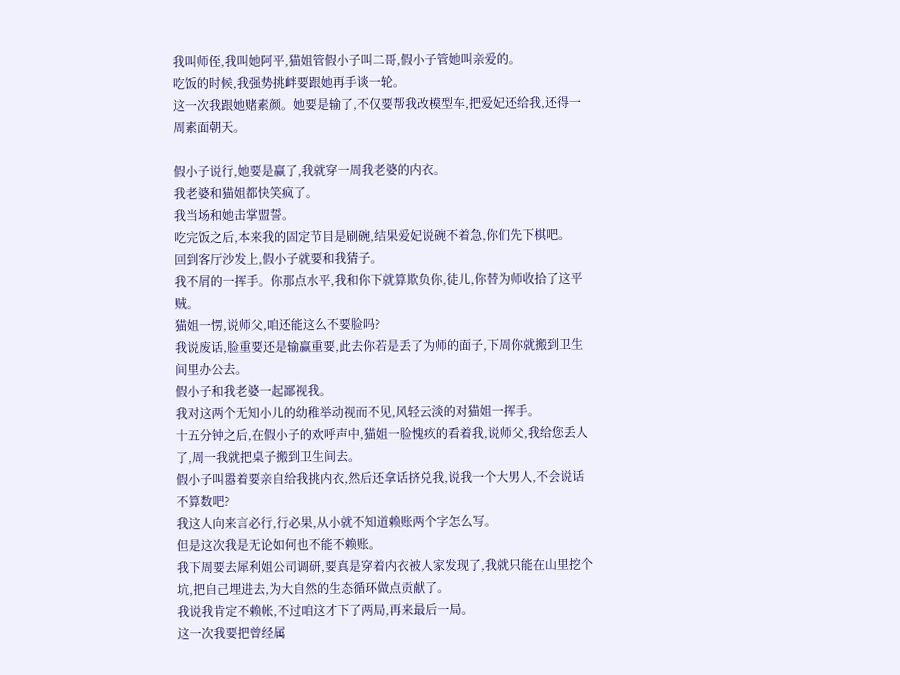我叫师侄,我叫她阿平,猫姐管假小子叫二哥,假小子管她叫亲爱的。
吃饭的时候,我强势挑衅要跟她再手谈一轮。
这一次我跟她赌素颜。她要是输了,不仅要帮我改模型车,把爱妃还给我,还得一周素面朝天。

假小子说行,她要是赢了,我就穿一周我老婆的内衣。
我老婆和猫姐都快笑疯了。
我当场和她击掌盟誓。
吃完饭之后,本来我的固定节目是刷碗,结果爱妃说碗不着急,你们先下棋吧。
回到客厅沙发上,假小子就要和我猜子。
我不屑的一挥手。你那点水平,我和你下就算欺负你,徒儿,你替为师收拾了这平贼。
猫姐一愣,说师父,咱还能这么不要脸吗?
我说废话,脸重要还是输赢重要,此去你若是丢了为师的面子,下周你就搬到卫生间里办公去。
假小子和我老婆一起鄙视我。
我对这两个无知小儿的幼稚举动视而不见,风轻云淡的对猫姐一挥手。
十五分钟之后,在假小子的欢呼声中,猫姐一脸愧疚的看着我,说师父,我给您丢人了,周一我就把桌子搬到卫生间去。
假小子叫嚣着要亲自给我挑内衣,然后还拿话挤兑我,说我一个大男人,不会说话不算数吧?
我这人向来言必行,行必果,从小就不知道赖账两个字怎么写。
但是这次我是无论如何也不能不赖账。
我下周要去犀利姐公司调研,要真是穿着内衣被人家发现了,我就只能在山里挖个坑,把自己埋进去,为大自然的生态循环做点贡献了。
我说我肯定不赖帐,不过咱这才下了两局,再来最后一局。
这一次我要把曾经属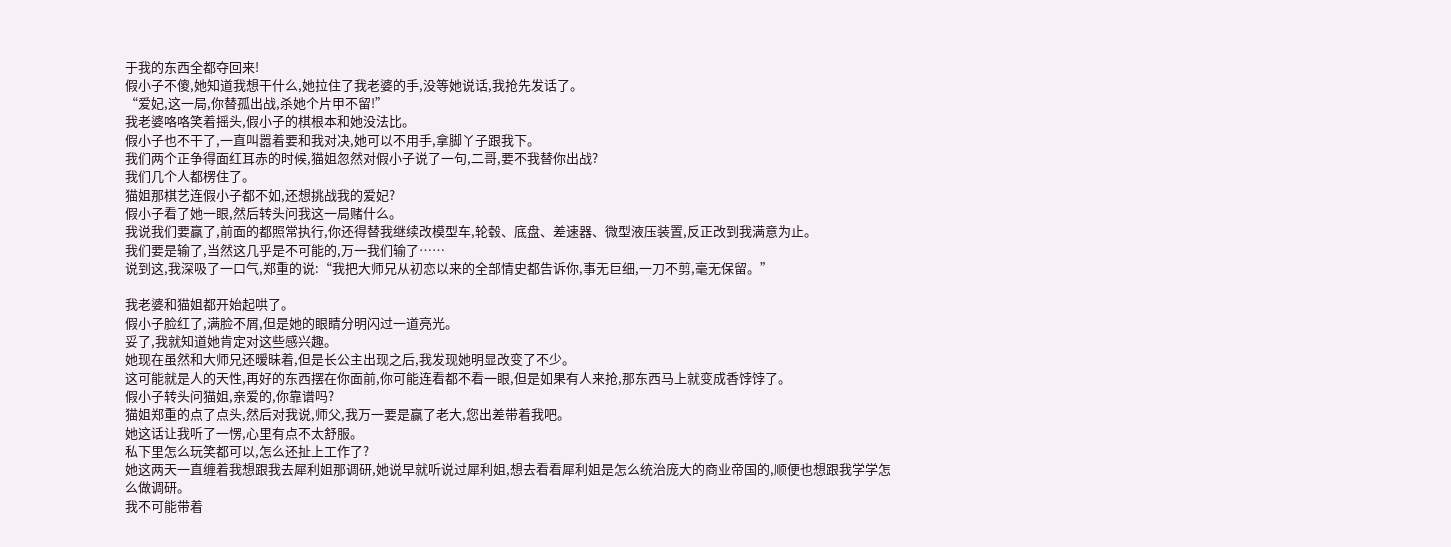于我的东西全都夺回来!
假小子不傻,她知道我想干什么,她拉住了我老婆的手,没等她说话,我抢先发话了。
“爱妃,这一局,你替孤出战,杀她个片甲不留!”
我老婆咯咯笑着摇头,假小子的棋根本和她没法比。
假小子也不干了,一直叫嚣着要和我对决,她可以不用手,拿脚丫子跟我下。
我们两个正争得面红耳赤的时候,猫姐忽然对假小子说了一句,二哥,要不我替你出战?
我们几个人都楞住了。
猫姐那棋艺连假小子都不如,还想挑战我的爱妃?
假小子看了她一眼,然后转头问我这一局赌什么。
我说我们要赢了,前面的都照常执行,你还得替我继续改模型车,轮毂、底盘、差速器、微型液压装置,反正改到我满意为止。
我们要是输了,当然这几乎是不可能的,万一我们输了……
说到这,我深吸了一口气,郑重的说:“我把大师兄从初恋以来的全部情史都告诉你,事无巨细,一刀不剪,毫无保留。”

我老婆和猫姐都开始起哄了。
假小子脸红了,满脸不屑,但是她的眼睛分明闪过一道亮光。
妥了,我就知道她肯定对这些感兴趣。
她现在虽然和大师兄还暧昧着,但是长公主出现之后,我发现她明显改变了不少。
这可能就是人的天性,再好的东西摆在你面前,你可能连看都不看一眼,但是如果有人来抢,那东西马上就变成香饽饽了。
假小子转头问猫姐,亲爱的,你靠谱吗?
猫姐郑重的点了点头,然后对我说,师父,我万一要是赢了老大,您出差带着我吧。
她这话让我听了一愣,心里有点不太舒服。
私下里怎么玩笑都可以,怎么还扯上工作了?
她这两天一直缠着我想跟我去犀利姐那调研,她说早就听说过犀利姐,想去看看犀利姐是怎么统治庞大的商业帝国的,顺便也想跟我学学怎么做调研。
我不可能带着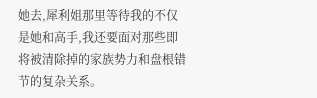她去,犀利姐那里等待我的不仅是她和高手,我还要面对那些即将被清除掉的家族势力和盘根错节的复杂关系。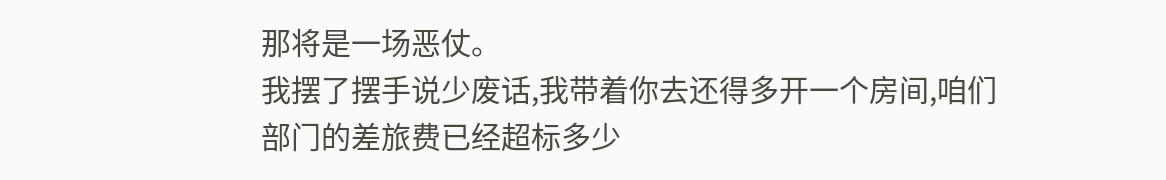那将是一场恶仗。
我摆了摆手说少废话,我带着你去还得多开一个房间,咱们部门的差旅费已经超标多少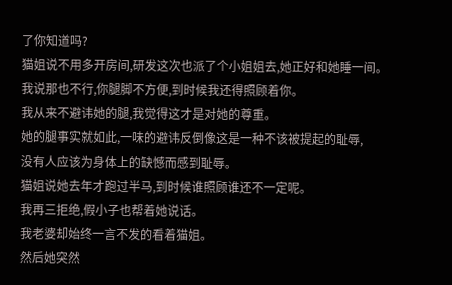了你知道吗?
猫姐说不用多开房间,研发这次也派了个小姐姐去,她正好和她睡一间。
我说那也不行,你腿脚不方便,到时候我还得照顾着你。
我从来不避讳她的腿,我觉得这才是对她的尊重。
她的腿事实就如此,一味的避讳反倒像这是一种不该被提起的耻辱,
没有人应该为身体上的缺憾而感到耻辱。
猫姐说她去年才跑过半马,到时候谁照顾谁还不一定呢。
我再三拒绝,假小子也帮着她说话。
我老婆却始终一言不发的看着猫姐。
然后她突然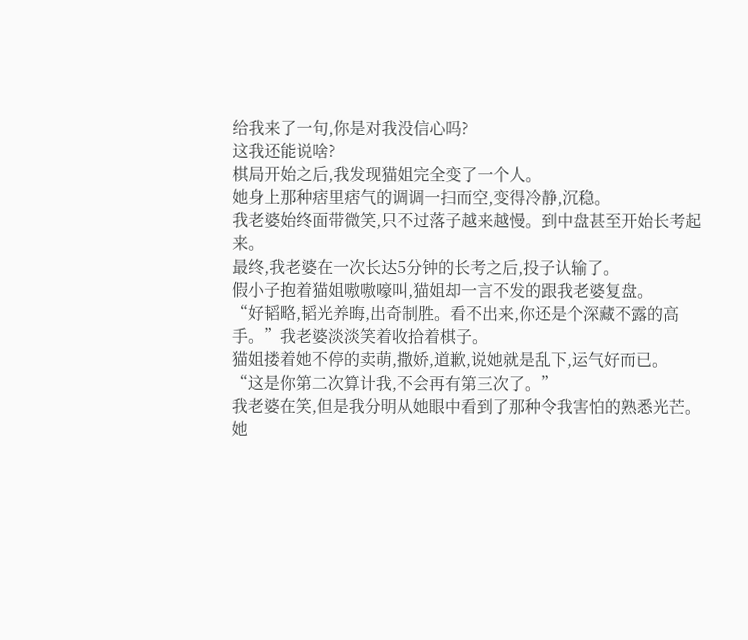给我来了一句,你是对我没信心吗?
这我还能说啥?
棋局开始之后,我发现猫姐完全变了一个人。
她身上那种痞里痞气的调调一扫而空,变得冷静,沉稳。
我老婆始终面带微笑,只不过落子越来越慢。到中盘甚至开始长考起来。
最终,我老婆在一次长达5分钟的长考之后,投子认输了。
假小子抱着猫姐嗷嗷嚎叫,猫姐却一言不发的跟我老婆复盘。
“好韬略,韬光养晦,出奇制胜。看不出来,你还是个深藏不露的高手。”我老婆淡淡笑着收拾着棋子。
猫姐搂着她不停的卖萌,撒娇,道歉,说她就是乱下,运气好而已。
“这是你第二次算计我,不会再有第三次了。”
我老婆在笑,但是我分明从她眼中看到了那种令我害怕的熟悉光芒。
她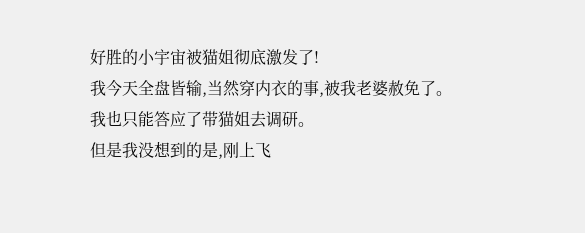好胜的小宇宙被猫姐彻底激发了!
我今天全盘皆输,当然穿内衣的事,被我老婆赦免了。
我也只能答应了带猫姐去调研。
但是我没想到的是,刚上飞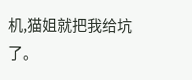机,猫姐就把我给坑了。